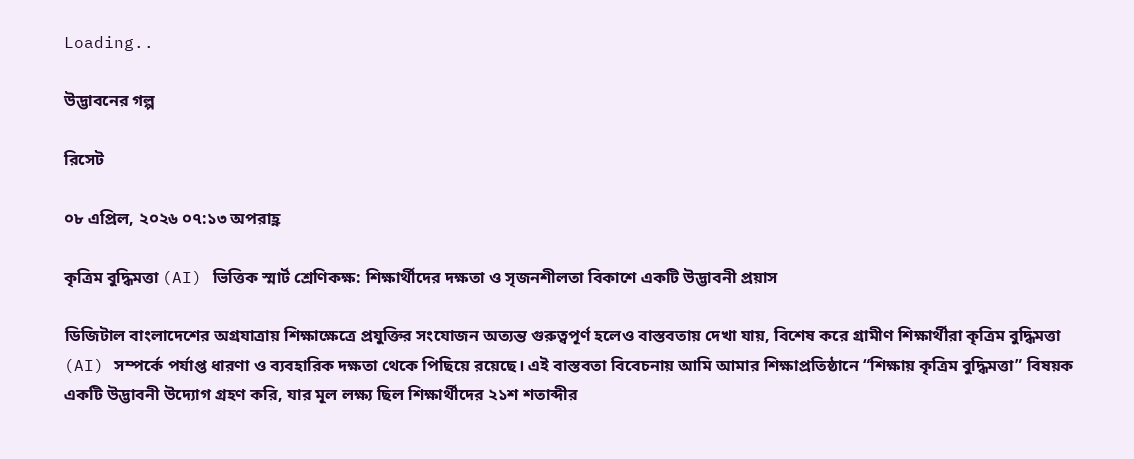Loading..

উদ্ভাবনের গল্প

রিসেট

০৮ এপ্রিল, ২০২৬ ০৭:১৩ অপরাহ্ণ

কৃত্রিম বুদ্ধিমত্তা (AI) ভিত্তিক স্মার্ট শ্রেণিকক্ষ: শিক্ষার্থীদের দক্ষতা ও সৃজনশীলতা বিকাশে একটি উদ্ভাবনী প্রয়াস

ডিজিটাল বাংলাদেশের অগ্রযাত্রায় শিক্ষাক্ষেত্রে প্রযুক্তির সংযোজন অত্যন্ত গুরুত্বপূর্ণ হলেও বাস্তবতায় দেখা যায়, বিশেষ করে গ্রামীণ শিক্ষার্থীরা কৃত্রিম বুদ্ধিমত্তা (AI) সম্পর্কে পর্যাপ্ত ধারণা ও ব্যবহারিক দক্ষতা থেকে পিছিয়ে রয়েছে। এই বাস্তবতা বিবেচনায় আমি আমার শিক্ষাপ্রতিষ্ঠানে “শিক্ষায় কৃত্রিম বুদ্ধিমত্তা” বিষয়ক একটি উদ্ভাবনী উদ্যোগ গ্রহণ করি, যার মূল লক্ষ্য ছিল শিক্ষার্থীদের ২১শ শতাব্দীর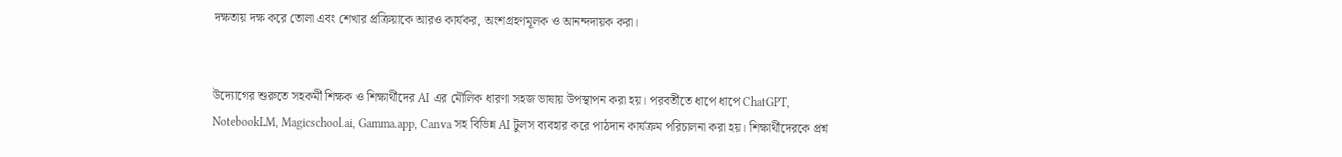দক্ষতায় দক্ষ করে তোলা এবং শেখার প্রক্রিয়াকে আরও কার্যকর, অংশগ্রহণমূলক ও আনন্দদায়ক করা।


উদ্যোগের শুরুতে সহকর্মী শিক্ষক ও শিক্ষার্থীদের AI এর মৌলিক ধারণা সহজ ভাষায় উপস্থাপন করা হয়। পরবর্তীতে ধাপে ধাপে ChatGPT, NotebookLM, Magicschool.ai, Gamma.app, Canva সহ বিভিন্ন AI টুলস ব্যবহার করে পাঠদান কার্যক্রম পরিচালনা করা হয়। শিক্ষার্থীদেরকে প্রশ্ন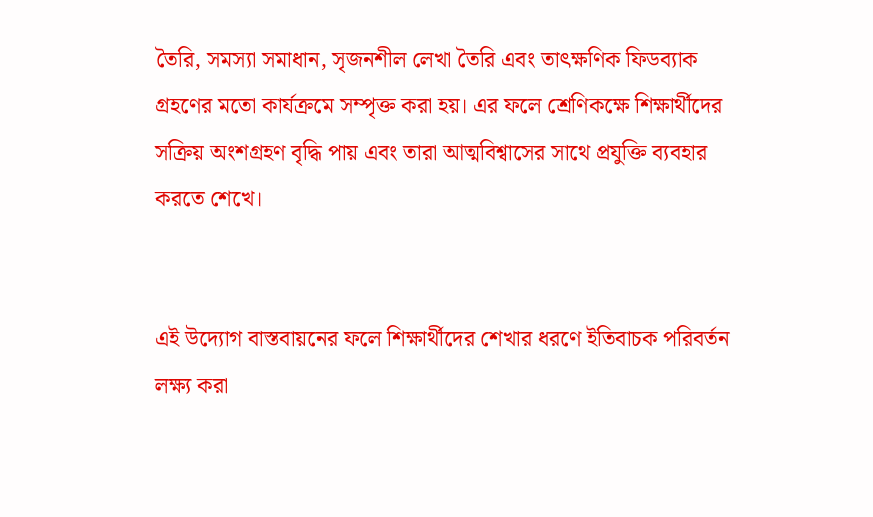তৈরি, সমস্যা সমাধান, সৃজনশীল লেখা তৈরি এবং তাৎক্ষণিক ফিডব্যাক গ্রহণের মতো কার্যক্রমে সম্পৃক্ত করা হয়। এর ফলে শ্রেণিকক্ষে শিক্ষার্থীদের সক্রিয় অংশগ্রহণ বৃদ্ধি পায় এবং তারা আত্মবিশ্বাসের সাথে প্রযুক্তি ব্যবহার করতে শেখে।


এই উদ্যোগ বাস্তবায়নের ফলে শিক্ষার্থীদের শেখার ধরণে ইতিবাচক পরিবর্তন লক্ষ্য করা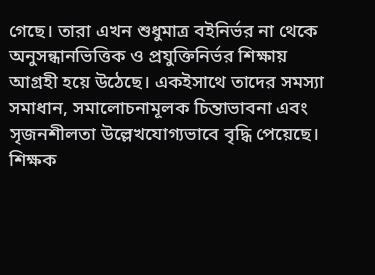গেছে। তারা এখন শুধুমাত্র বইনির্ভর না থেকে অনুসন্ধানভিত্তিক ও প্রযুক্তিনির্ভর শিক্ষায় আগ্রহী হয়ে উঠেছে। একইসাথে তাদের সমস্যা সমাধান, সমালোচনামূলক চিন্তাভাবনা এবং সৃজনশীলতা উল্লেখযোগ্যভাবে বৃদ্ধি পেয়েছে। শিক্ষক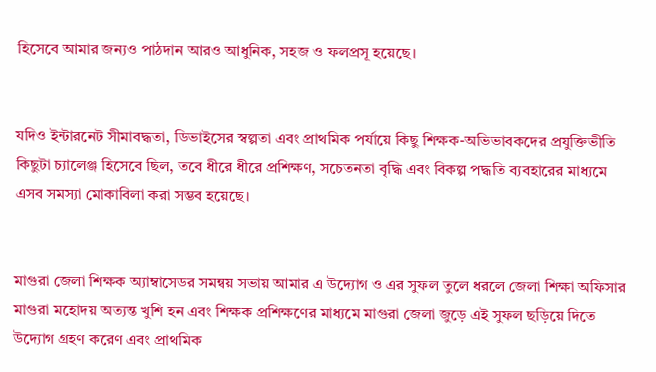হিসেবে আমার জন্যও পাঠদান আরও আধুনিক, সহজ ও ফলপ্রসূ হয়েছে।


যদিও ইন্টারনেট সীমাবদ্ধতা, ডিভাইসের স্বল্পতা এবং প্রাথমিক পর্যায়ে কিছু শিক্ষক-অভিভাবকদের প্রযুক্তিভীতি কিছুটা চ্যালেঞ্জ হিসেবে ছিল, তবে ধীরে ধীরে প্রশিক্ষণ, সচেতনতা বৃদ্ধি এবং বিকল্প পদ্ধতি ব্যবহারের মাধ্যমে এসব সমস্যা মোকাবিলা করা সম্ভব হয়েছে।


মাগুরা জেলা শিক্ষক অ্যাম্বাসেডর সমন্বয় সভায় আমার এ উদ্যোগ ও এর সুফল তুলে ধরলে জেলা শিক্ষা অফিসার মাগুরা মহোদয় অত্যন্ত খুশি হন এবং শিক্ষক প্রশিক্ষণের মাধ্যমে মাগুরা জেলা জুড়ে এই সুফল ছড়িয়ে দিতে উদ্যোগ গ্রহণ করেণ এবং প্রাথমিক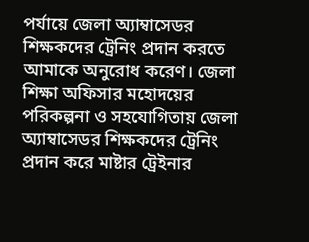পর্যায়ে জেলা অ্যাম্বাসেডর শিক্ষকদের ট্রেনিং প্রদান করতে আমাকে অনুরোধ করেণ। জেলা শিক্ষা অফিসার মহোদয়ের পরিকল্পনা ও সহযোগিতায় জেলা অ্যাম্বাসেডর শিক্ষকদের ট্রেনিং প্রদান করে মাষ্টার ট্রেইনার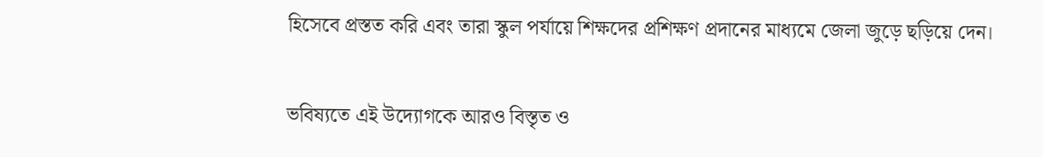হিসেবে প্রস্তত করি এবং তারা স্কুল পর্যায়ে শিক্ষদের প্রশিক্ষণ প্রদানের মাধ্যমে জেলা জুড়ে ছড়িয়ে দেন।


ভবিষ্যতে এই উদ্যোগকে আরও বিস্তৃত ও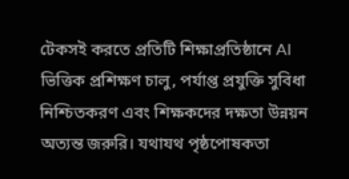টেকসই করতে প্রতিটি শিক্ষাপ্রতিষ্ঠানে AI ভিত্তিক প্রশিক্ষণ চালু, পর্যাপ্ত প্রযুক্তি সুবিধা নিশ্চিতকরণ এবং শিক্ষকদের দক্ষতা উন্নয়ন অত্যন্ত জরুরি। যথাযথ পৃষ্ঠপোষকতা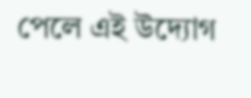পেলে এই উদ্যোগ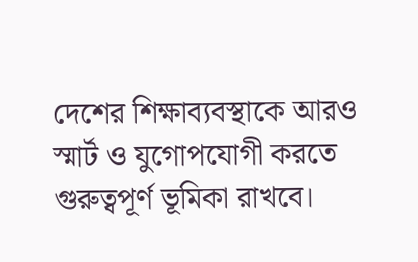দেশের শিক্ষাব্যবস্থাকে আরও স্মার্ট ও যুগোপযোগী করতে গুরুত্বপূর্ণ ভূমিকা রাখবে।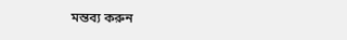মন্তব্য করুন